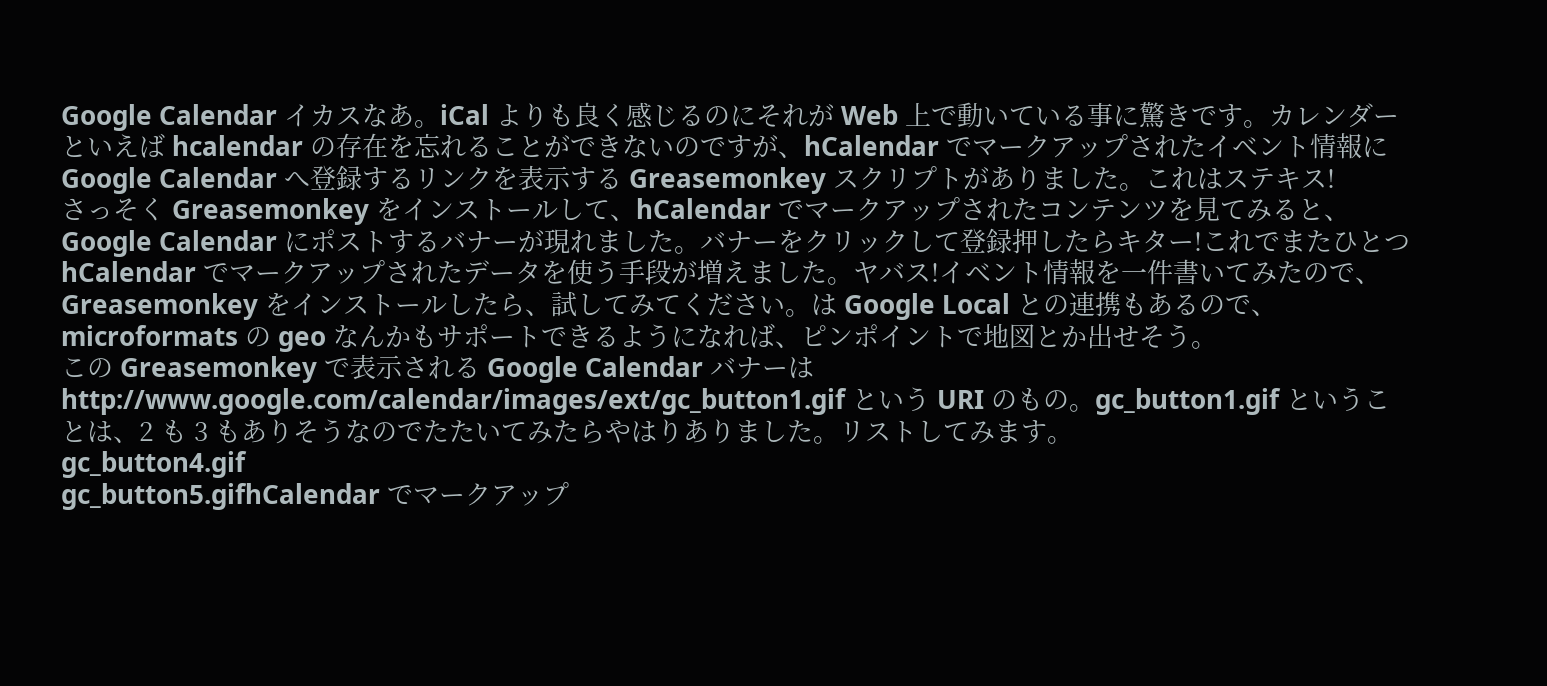Google Calendar イカスなあ。iCal よりも良く感じるのにそれが Web 上で動いている事に驚きです。カレンダーといえば hcalendar の存在を忘れることができないのですが、hCalendar でマークアップされたイベント情報に Google Calendar へ登録するリンクを表示する Greasemonkey スクリプトがありました。これはステキス!
さっそく Greasemonkey をインストールして、hCalendar でマークアップされたコンテンツを見てみると、Google Calendar にポストするバナーが現れました。バナーをクリックして登録押したらキター!これでまたひとつ hCalendar でマークアップされたデータを使う手段が増えました。ヤバス!イベント情報を一件書いてみたので、Greasemonkey をインストールしたら、試してみてください。は Google Local との連携もあるので、microformats の geo なんかもサポートできるようになれば、ピンポイントで地図とか出せそう。
この Greasemonkey で表示される Google Calendar バナーは http://www.google.com/calendar/images/ext/gc_button1.gif という URI のもの。gc_button1.gif ということは、2 も 3 もありそうなのでたたいてみたらやはりありました。リストしてみます。
gc_button4.gif
gc_button5.gifhCalendar でマークアップ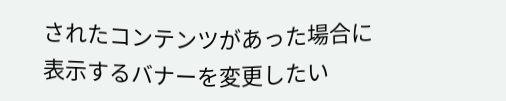されたコンテンツがあった場合に表示するバナーを変更したい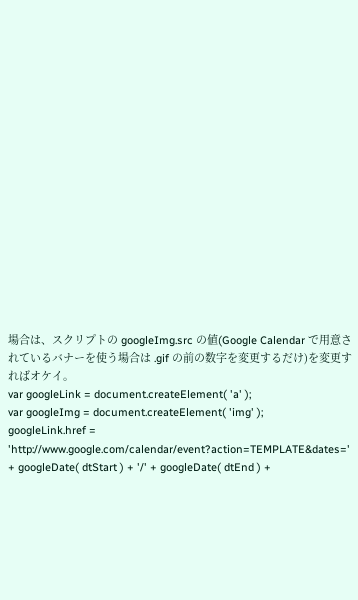場合は、スクリプトの googleImg.src の値(Google Calendar で用意されているバナーを使う場合は .gif の前の数字を変更するだけ)を変更すればオケイ。
var googleLink = document.createElement( 'a' );
var googleImg = document.createElement( 'img' );
googleLink.href = 'http://www.google.com/calendar/event?action=TEMPLATE&dates=' + googleDate( dtStart ) + '/' + googleDate( dtEnd ) +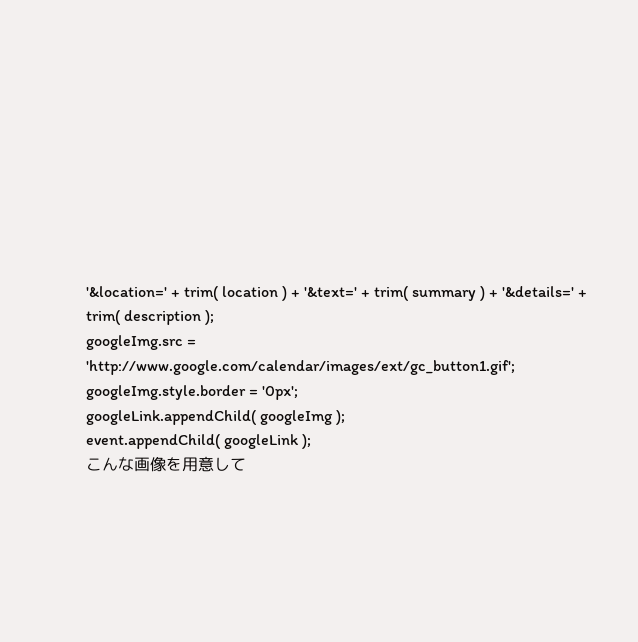'&location=' + trim( location ) + '&text=' + trim( summary ) + '&details=' + trim( description );
googleImg.src = 'http://www.google.com/calendar/images/ext/gc_button1.gif';
googleImg.style.border = '0px';
googleLink.appendChild( googleImg );
event.appendChild( googleLink );
こんな画像を用意して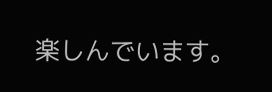楽しんでいます。